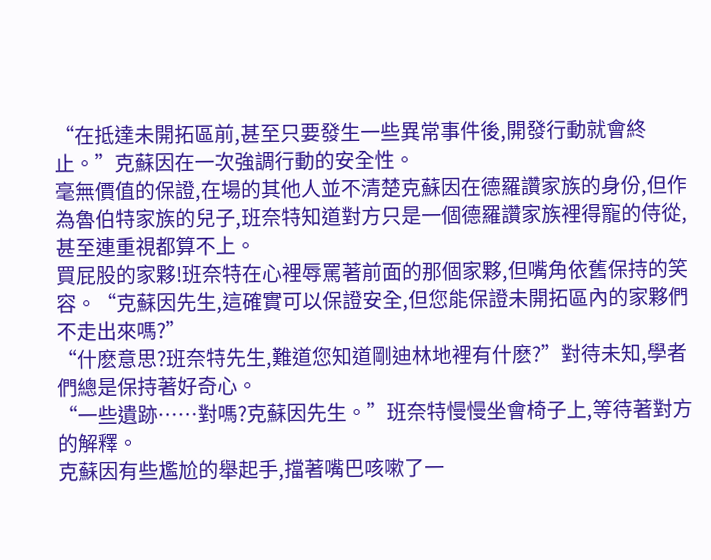“在抵達未開拓區前,甚至只要發生一些異常事件後,開發行動就會終止。”克蘇因在一次強調行動的安全性。
毫無價值的保證,在場的其他人並不清楚克蘇因在德羅讚家族的身份,但作為魯伯特家族的兒子,班奈特知道對方只是一個德羅讚家族裡得寵的侍從,甚至連重視都算不上。
買屁股的家夥!班奈特在心裡辱罵著前面的那個家夥,但嘴角依舊保持的笑容。“克蘇因先生,這確實可以保證安全,但您能保證未開拓區內的家夥們不走出來嗎?”
“什麽意思?班奈特先生,難道您知道剛迪林地裡有什麽?”對待未知,學者們總是保持著好奇心。
“一些遺跡……對嗎?克蘇因先生。”班奈特慢慢坐會椅子上,等待著對方的解釋。
克蘇因有些尷尬的舉起手,擋著嘴巴咳嗽了一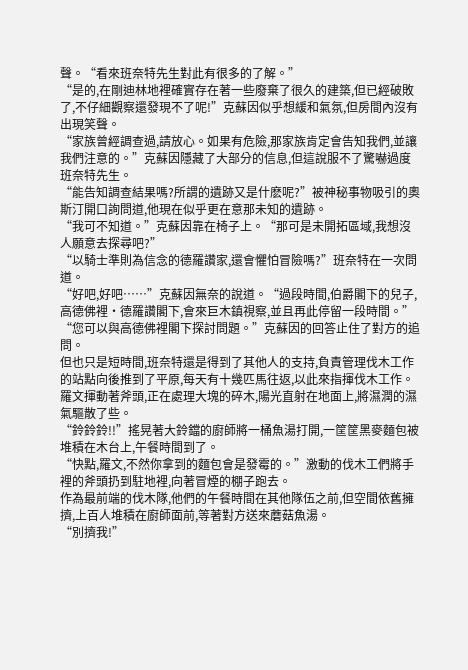聲。“看來班奈特先生對此有很多的了解。”
“是的,在剛迪林地裡確實存在著一些廢棄了很久的建築,但已經破敗了,不仔細觀察還發現不了呢!”克蘇因似乎想緩和氣氛,但房間內沒有出現笑聲。
“家族曾經調查過,請放心。如果有危險,那家族肯定會告知我們,並讓我們注意的。”克蘇因隱藏了大部分的信息,但這說服不了驚嚇過度班奈特先生。
“能告知調查結果嗎?所謂的遺跡又是什麽呢?”被神秘事物吸引的奧斯汀開口詢問道,他現在似乎更在意那未知的遺跡。
“我可不知道。”克蘇因靠在椅子上。“那可是未開拓區域,我想沒人願意去探尋吧?”
“以騎士準則為信念的德羅讚家,還會懼怕冒險嗎?”班奈特在一次問道。
“好吧,好吧……”克蘇因無奈的說道。“過段時間,伯爵閣下的兒子,高德佛裡·德羅讚閣下,會來巨木鎮視察,並且再此停留一段時間。”
“您可以與高德佛裡閣下探討問題。”克蘇因的回答止住了對方的追問。
但也只是短時間,班奈特還是得到了其他人的支持,負責管理伐木工作的站點向後推到了平原,每天有十幾匹馬往返,以此來指揮伐木工作。
羅文揮動著斧頭,正在處理大塊的碎木,陽光直射在地面上,將濕潤的濕氣驅散了些。
“鈴鈴鈴!!”搖晃著大鈴鐺的廚師將一桶魚湯打開,一筐筐黑麥麵包被堆積在木台上,午餐時間到了。
“快點,羅文,不然你拿到的麵包會是發霉的。”激動的伐木工們將手裡的斧頭扔到駐地裡,向著冒煙的棚子跑去。
作為最前端的伐木隊,他們的午餐時間在其他隊伍之前,但空間依舊擁擠,上百人堆積在廚師面前,等著對方送來蘑菇魚湯。
“別擠我!”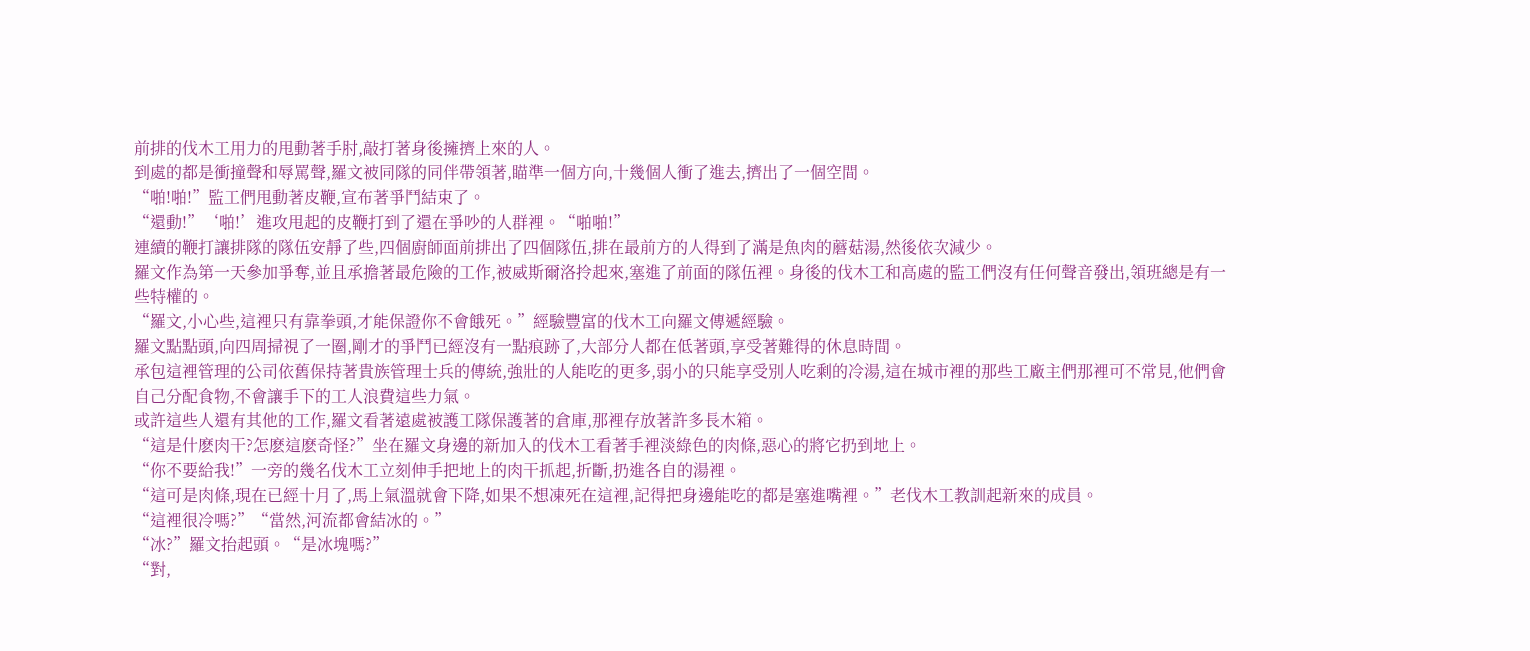前排的伐木工用力的甩動著手肘,敲打著身後擁擠上來的人。
到處的都是衝撞聲和辱罵聲,羅文被同隊的同伴帶領著,瞄準一個方向,十幾個人衝了進去,擠出了一個空間。
“啪!啪!”監工們甩動著皮鞭,宣布著爭鬥結束了。
“還動!”‘啪!’進攻甩起的皮鞭打到了還在爭吵的人群裡。“啪啪!”
連續的鞭打讓排隊的隊伍安靜了些,四個廚師面前排出了四個隊伍,排在最前方的人得到了滿是魚肉的蘑菇湯,然後依次減少。
羅文作為第一天參加爭奪,並且承擔著最危險的工作,被威斯爾洛拎起來,塞進了前面的隊伍裡。身後的伐木工和高處的監工們沒有任何聲音發出,領班總是有一些特權的。
“羅文,小心些,這裡只有靠拳頭,才能保證你不會餓死。”經驗豐富的伐木工向羅文傳遞經驗。
羅文點點頭,向四周掃視了一圈,剛才的爭鬥已經沒有一點痕跡了,大部分人都在低著頭,享受著難得的休息時間。
承包這裡管理的公司依舊保持著貴族管理士兵的傳統,強壯的人能吃的更多,弱小的只能享受別人吃剩的冷湯,這在城市裡的那些工廠主們那裡可不常見,他們會自己分配食物,不會讓手下的工人浪費這些力氣。
或許這些人還有其他的工作,羅文看著遠處被護工隊保護著的倉庫,那裡存放著許多長木箱。
“這是什麽肉干?怎麽這麽奇怪?”坐在羅文身邊的新加入的伐木工看著手裡淡綠色的肉條,惡心的將它扔到地上。
“你不要給我!”一旁的幾名伐木工立刻伸手把地上的肉干抓起,折斷,扔進各自的湯裡。
“這可是肉條,現在已經十月了,馬上氣溫就會下降,如果不想凍死在這裡,記得把身邊能吃的都是塞進嘴裡。”老伐木工教訓起新來的成員。
“這裡很冷嗎?”“當然,河流都會結冰的。”
“冰?”羅文抬起頭。“是冰塊嗎?”
“對,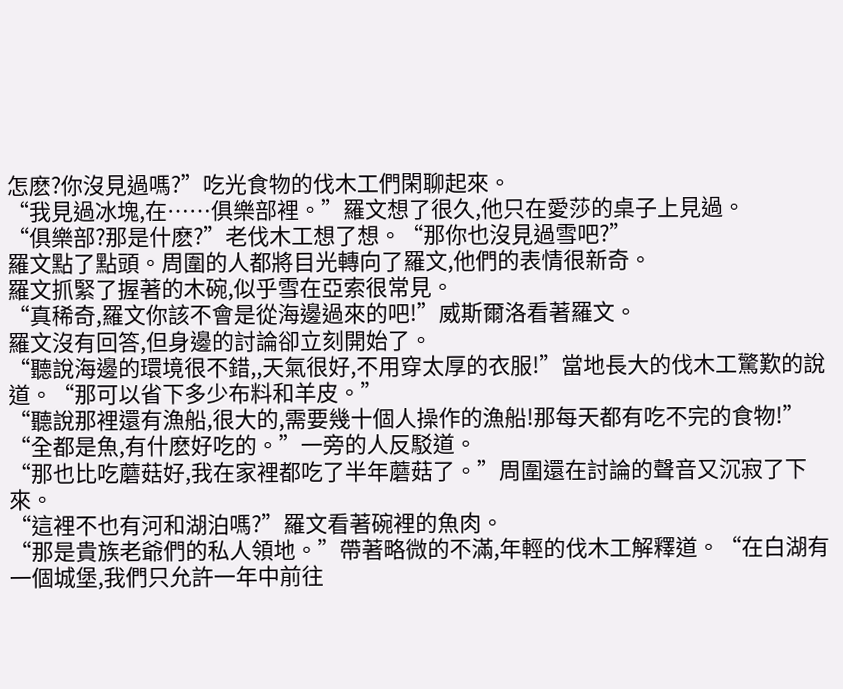怎麽?你沒見過嗎?”吃光食物的伐木工們閑聊起來。
“我見過冰塊,在……俱樂部裡。”羅文想了很久,他只在愛莎的桌子上見過。
“俱樂部?那是什麽?”老伐木工想了想。“那你也沒見過雪吧?”
羅文點了點頭。周圍的人都將目光轉向了羅文,他們的表情很新奇。
羅文抓緊了握著的木碗,似乎雪在亞索很常見。
“真稀奇,羅文你該不會是從海邊過來的吧!”威斯爾洛看著羅文。
羅文沒有回答,但身邊的討論卻立刻開始了。
“聽說海邊的環境很不錯,,天氣很好,不用穿太厚的衣服!”當地長大的伐木工驚歎的說道。“那可以省下多少布料和羊皮。”
“聽說那裡還有漁船,很大的,需要幾十個人操作的漁船!那每天都有吃不完的食物!”
“全都是魚,有什麽好吃的。”一旁的人反駁道。
“那也比吃蘑菇好,我在家裡都吃了半年蘑菇了。”周圍還在討論的聲音又沉寂了下來。
“這裡不也有河和湖泊嗎?”羅文看著碗裡的魚肉。
“那是貴族老爺們的私人領地。”帶著略微的不滿,年輕的伐木工解釋道。“在白湖有一個城堡,我們只允許一年中前往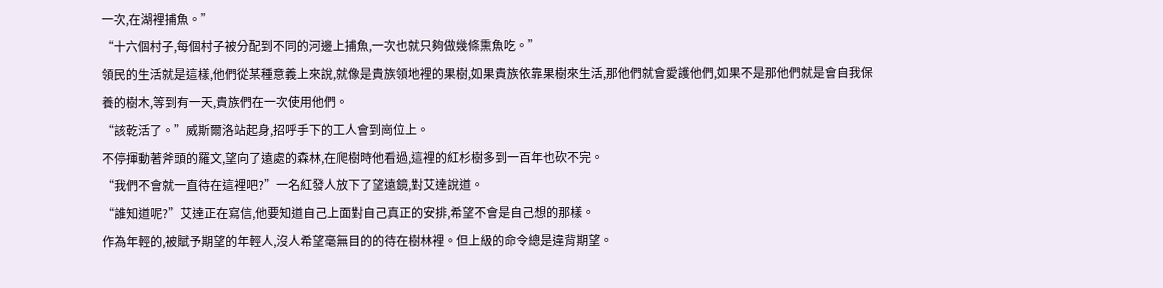一次,在湖裡捕魚。”
“十六個村子,每個村子被分配到不同的河邊上捕魚,一次也就只夠做幾條熏魚吃。”
領民的生活就是這樣,他們從某種意義上來說,就像是貴族領地裡的果樹,如果貴族依靠果樹來生活,那他們就會愛護他們,如果不是那他們就是會自我保養的樹木,等到有一天,貴族們在一次使用他們。
“該乾活了。”威斯爾洛站起身,招呼手下的工人會到崗位上。
不停揮動著斧頭的羅文,望向了遠處的森林,在爬樹時他看過,這裡的紅杉樹多到一百年也砍不完。
“我們不會就一直待在這裡吧?”一名紅發人放下了望遠鏡,對艾達說道。
“誰知道呢?”艾達正在寫信,他要知道自己上面對自己真正的安排,希望不會是自己想的那樣。
作為年輕的,被賦予期望的年輕人,沒人希望毫無目的的待在樹林裡。但上級的命令總是違背期望。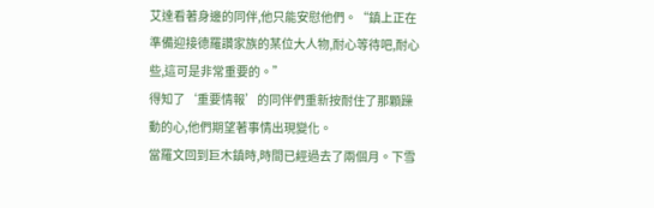艾達看著身邊的同伴,他只能安慰他們。“鎮上正在準備迎接德羅讚家族的某位大人物,耐心等待吧,耐心些,這可是非常重要的。”
得知了‘重要情報’的同伴們重新按耐住了那顆躁動的心,他們期望著事情出現變化。
當羅文回到巨木鎮時,時間已經過去了兩個月。下雪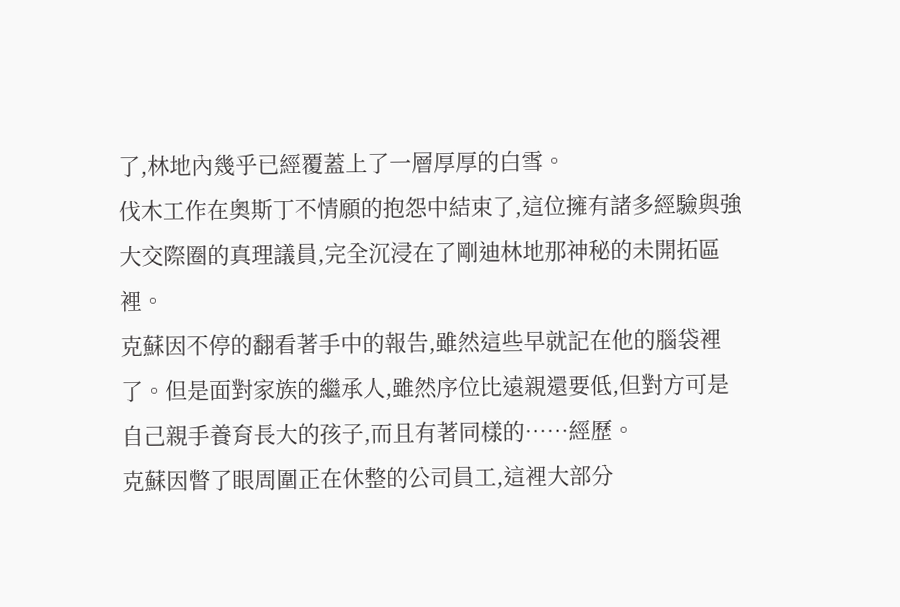了,林地內幾乎已經覆蓋上了一層厚厚的白雪。
伐木工作在奧斯丁不情願的抱怨中結束了,這位擁有諸多經驗與強大交際圈的真理議員,完全沉浸在了剛迪林地那神秘的未開拓區裡。
克蘇因不停的翻看著手中的報告,雖然這些早就記在他的腦袋裡了。但是面對家族的繼承人,雖然序位比遠親還要低,但對方可是自己親手養育長大的孩子,而且有著同樣的……經歷。
克蘇因瞥了眼周圍正在休整的公司員工,這裡大部分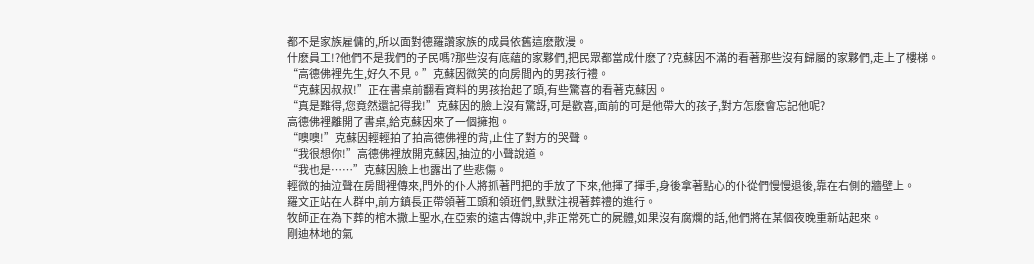都不是家族雇傭的,所以面對德羅讚家族的成員依舊這麽散漫。
什麽員工!?他們不是我們的子民嗎?那些沒有底蘊的家夥們,把民眾都當成什麽了?克蘇因不滿的看著那些沒有歸屬的家夥們,走上了樓梯。
“高德佛裡先生,好久不見。”克蘇因微笑的向房間內的男孩行禮。
“克蘇因叔叔!”正在書桌前翻看資料的男孩抬起了頭,有些驚喜的看著克蘇因。
“真是難得,您竟然還記得我!”克蘇因的臉上沒有驚訝,可是歡喜,面前的可是他帶大的孩子,對方怎麽會忘記他呢?
高德佛裡離開了書桌,給克蘇因來了一個擁抱。
“噢噢!”克蘇因輕輕拍了拍高德佛裡的背,止住了對方的哭聲。
“我很想你!”高德佛裡放開克蘇因,抽泣的小聲說道。
“我也是……”克蘇因臉上也露出了些悲傷。
輕微的抽泣聲在房間裡傳來,門外的仆人將抓著門把的手放了下來,他揮了揮手,身後拿著點心的仆從們慢慢退後,靠在右側的牆壁上。
羅文正站在人群中,前方鎮長正帶領著工頭和領班們,默默注視著葬禮的進行。
牧師正在為下葬的棺木撒上聖水,在亞索的遠古傳說中,非正常死亡的屍體,如果沒有腐爛的話,他們將在某個夜晚重新站起來。
剛迪林地的氣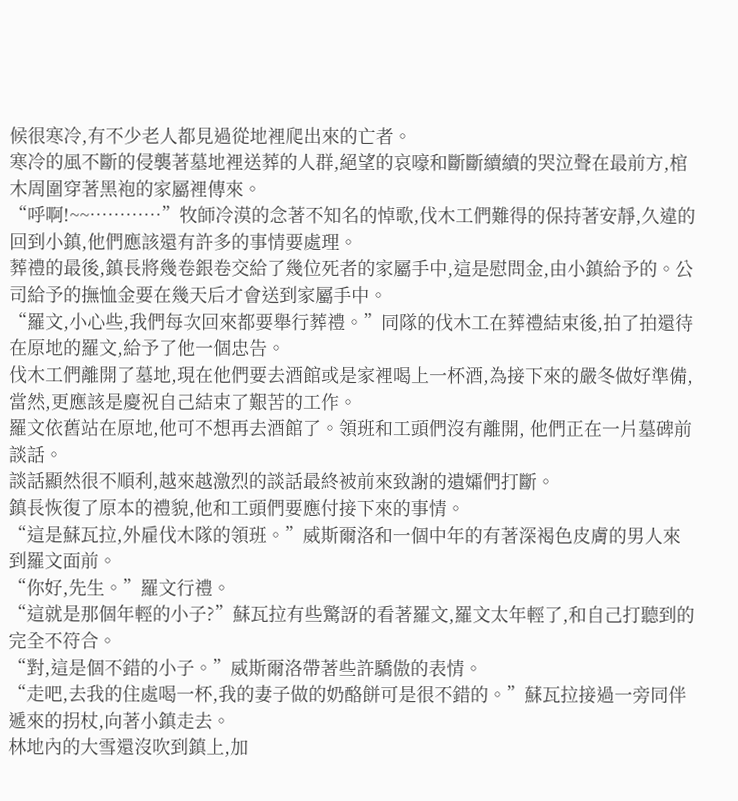候很寒冷,有不少老人都見過從地裡爬出來的亡者。
寒冷的風不斷的侵襲著墓地裡送葬的人群,絕望的哀嚎和斷斷續續的哭泣聲在最前方,棺木周圍穿著黑袍的家屬裡傳來。
“呼啊!~~…………”牧師冷漠的念著不知名的悼歌,伐木工們難得的保持著安靜,久違的回到小鎮,他們應該還有許多的事情要處理。
葬禮的最後,鎮長將幾卷銀卷交給了幾位死者的家屬手中,這是慰問金,由小鎮給予的。公司給予的撫恤金要在幾天后才會送到家屬手中。
“羅文,小心些,我們每次回來都要舉行葬禮。”同隊的伐木工在葬禮結束後,拍了拍還待在原地的羅文,給予了他一個忠告。
伐木工們離開了墓地,現在他們要去酒館或是家裡喝上一杯酒,為接下來的嚴冬做好準備,當然,更應該是慶祝自己結束了艱苦的工作。
羅文依舊站在原地,他可不想再去酒館了。領班和工頭們沒有離開, 他們正在一片墓碑前談話。
談話顯然很不順利,越來越激烈的談話最終被前來致謝的遺孀們打斷。
鎮長恢復了原本的禮貌,他和工頭們要應付接下來的事情。
“這是蘇瓦拉,外雇伐木隊的領班。”威斯爾洛和一個中年的有著深褐色皮膚的男人來到羅文面前。
“你好,先生。”羅文行禮。
“這就是那個年輕的小子?”蘇瓦拉有些驚訝的看著羅文,羅文太年輕了,和自己打聽到的完全不符合。
“對,這是個不錯的小子。”威斯爾洛帶著些許驕傲的表情。
“走吧,去我的住處喝一杯,我的妻子做的奶酪餅可是很不錯的。”蘇瓦拉接過一旁同伴遞來的拐杖,向著小鎮走去。
林地內的大雪還沒吹到鎮上,加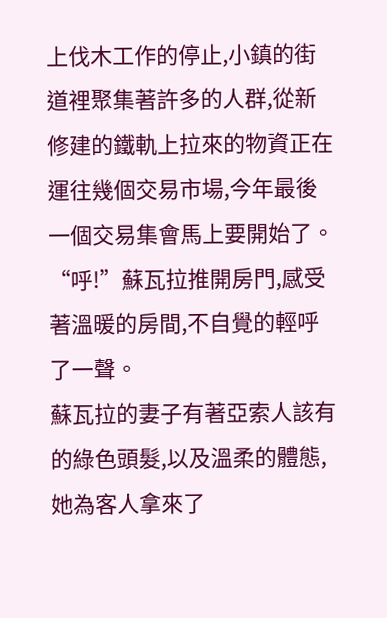上伐木工作的停止,小鎮的街道裡聚集著許多的人群,從新修建的鐵軌上拉來的物資正在運往幾個交易市場,今年最後一個交易集會馬上要開始了。
“呼!”蘇瓦拉推開房門,感受著溫暖的房間,不自覺的輕呼了一聲。
蘇瓦拉的妻子有著亞索人該有的綠色頭髮,以及溫柔的體態,她為客人拿來了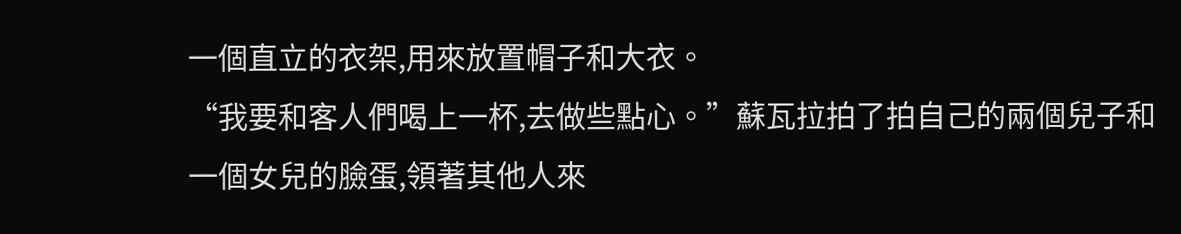一個直立的衣架,用來放置帽子和大衣。
“我要和客人們喝上一杯,去做些點心。”蘇瓦拉拍了拍自己的兩個兒子和一個女兒的臉蛋,領著其他人來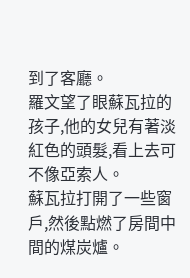到了客廳。
羅文望了眼蘇瓦拉的孩子,他的女兒有著淡紅色的頭髮,看上去可不像亞索人。
蘇瓦拉打開了一些窗戶,然後點燃了房間中間的煤炭爐。